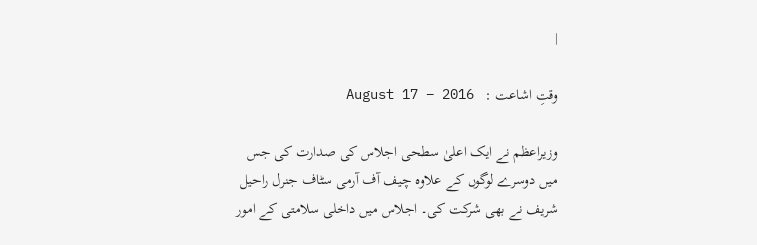|

وقتِ اشاعت :   August 17 – 2016

وزیراعظم نے ایک اعلیٰ سطحی اجلاس کی صدارت کی جس میں دوسرے لوگوں کے علاوہ چیف آف آرمی سٹاف جنرل راحیل شریف نے بھی شرکت کی۔ اجلاس میں داخلی سلامتی کے امور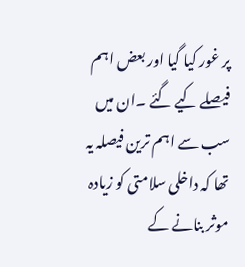پر غور کیا گیا اور بعض اہم فیصلے کیے گئے ۔ان میں سب سے اہم ترین فیصلہ یہ تھا کہ داخلی سلامتی کو زیادہ موثر بنانے کے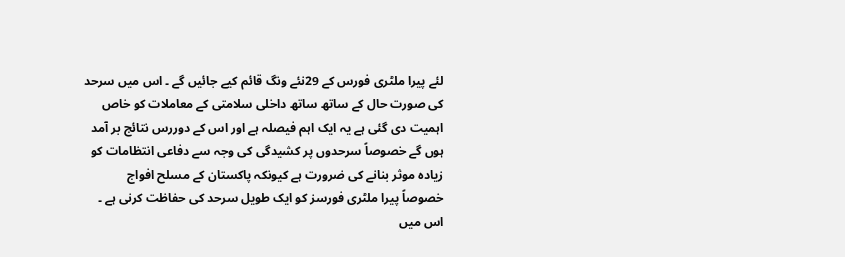لئے پیرا ملٹری فورس کے 29نئے ونگ قائم کیے جائیں گے ۔ اس میں سرحد کی صورت حال کے ساتھ ساتھ داخلی سلامتی کے معاملات کو خاص اہمیت دی گئی ہے یہ ایک اہم فیصلہ ہے اور اس کے دوررس نتائج بر آمد ہوں گے خصوصاً سرحدوں پر کشیدگی کی وجہ سے دفاعی انتظامات کو زیادہ موثر بنانے کی ضرورت ہے کیونکہ پاکستان کے مسلح افواج خصوصاً پیرا ملٹری فورسز کو ایک طویل سرحد کی حفاظت کرنی ہے ۔ اس میں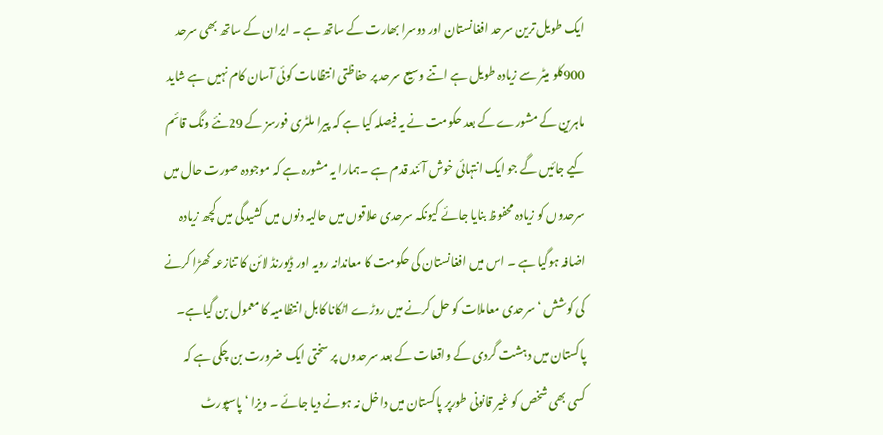ایک طویل ترین سرحد افغانستان اور دوسرا بھارت کے ساتھ ہے ۔ ایران کے ساتھ بھی سرحد 900کلو میٹر سے زیادہ طویل ہے اتنے وسیع سرحد پر حفاظتی انتظامات کوئی آسان کام نہیں ہے شاید ماہرین کے مشورے کے بعد حکومت نے یہ فیصلہ کیا ہے کہ پیرا ملٹری فورسز کے 29نئے ونگ قائم کیے جائیں گے جو ایک انتہائی خوش آئند قدم ہے ۔ہمارا یہ مشورہ ہے کہ موجودہ صورت حال میں سرحدوں کو زیادہ محفوظ بنایا جائے کیونکہ سرحدی علاقوں میں حالیہ دنوں میں کشیدگی میں کچھ زیادہ اضافہ ہوگیا ہے ۔ اس میں افغانستان کی حکومت کا معاندانہ رویہ اور ڈیورنڈ لائن کا تنازعہ کھڑا کرنے کی کوشش ‘ سرحدی معاملات کو حل کرنے میں روڑے اٹکانا کابل انتظامیہ کا معمول بن گیاہے۔ پاکستان میں دہشت گردی کے واقعات کے بعد سرحدوں پر سختی ایک ضرورت بن چکی ہے کہ کسی بھی شخص کو غیر قانونی طورپر پاکستان میں داخل نہ ہونے دیا جائے ۔ ویزا ‘ پاسپورٹ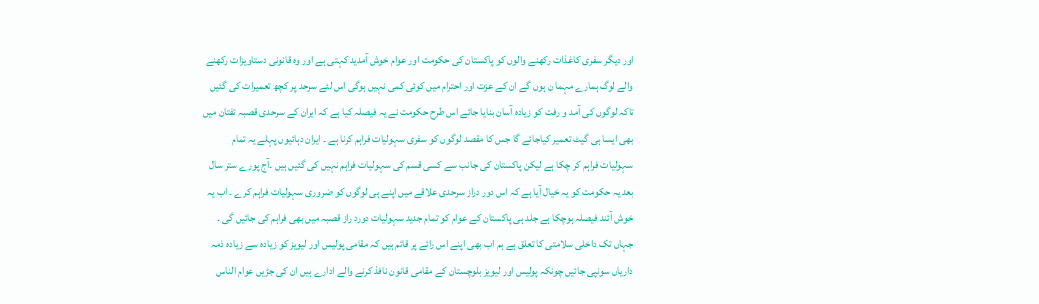اور دیگر سفری کاغذات رکھنے والوں کو پاکستان کی حکومت اور عوام خوش آمدید کہتی ہے اور وہ قانونی دستاویزات رکھنے والے لوگ ہمارے مہما ن ہوں گے ان کے عزت اور احترام میں کوئی کمی نہیں ہوگی اس لئے سرحد پر کچھ تعمیرات کی گئیں تاکہ لوگوں کی آمد و رفت کو زیادہ آسان بنایا جائے اس طرح حکومت نے یہ فیصلہ کیا ہے کہ ایران کے سرحدی قصبہ تفتان میں بھی ایسا ہی گیٹ تعمیر کیاجائے گا جس کا مقصد لوگوں کو سفری سہولیات فراہم کرنا ہے ۔ ایران دہائیوں پہلے یہ تمام سہولیات فراہم کر چکا ہے لیکن پاکستان کی جانب سے کسی قسم کی سہولیات فراہم نہیں کی گئیں ہیں ۔آج پورے ستر سال بعد یہ حکومت کو یہ خیال آیا ہے کہ اس دور دراز سرحدی علاقے میں اپنے ہی لوگوں کو ضروری سہولیات فراہم کرے ۔ اب یہ خوش آئند فیصلہ ہوچکا ہے جلد ہی پاکستان کے عوام کو تمام جدید سہولیات دورد راز قصبہ میں بھی فراہم کی جائیں گی ۔ جہاں تک داخلی سلامتی کا تعلق ہے ہم اب بھی اپنے اس رائے پر قائم ہیں کہ مقامی پولیس اور لیویز کو زیادہ سے زیادہ ذمہ داریاں سونپی جائیں چونکہ پولیس اور لیویز بلوچستان کے مقامی قانون نافذ کرنے والے ادارے ہیں ان کی جڑیں عوام الناس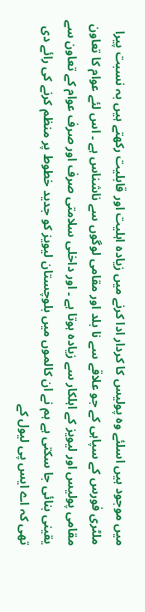میں موجود ہیں اسلئے وہ پولیس کا کردار ادا کرنے میں زیادہ اہلیت اور قابلیت رکھتے ہیں بہ نسبت پیرا ملٹری فورس کے سپاہی کے جو علاقے سے نا بلد اور مقامی لوگوں سے ناشناس ہے ۔ اس لئے عوام کا تعاون مقامی پولیس اور لیویز کے اہلکار سے زیادہ ہوتا ہے ۔ اور داخلی سلامتی صرف اور صرف عوام کے تعاون سے یقینی بنائی جا سکتی ہے ہم نے ان کالموں میں بلوچستان لیویز کو جدید خطوط پر منظم کرنے کی رائے دی تھی کہ اے ایس پی لیول کے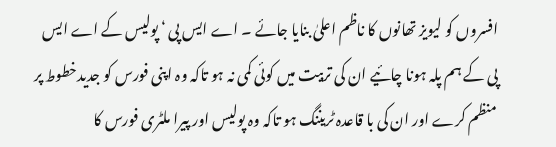افسروں کو لیویز تھانوں کا ناظم اعلیٰ بنایا جائے ۔ اے ایس پی ‘ پولیس کے اے ایس پی کے ہم پلہ ہونا چائیے ان کی تربیت میں کوئی کمی نہ ہو تاکہ وہ اپنی فورس کو جدیدخطوط پر منظم کرے اور ان کی با قاعدہ ٹریننگ ہو تاکہ وہ پولیس اور پیرا ملٹری فورس کا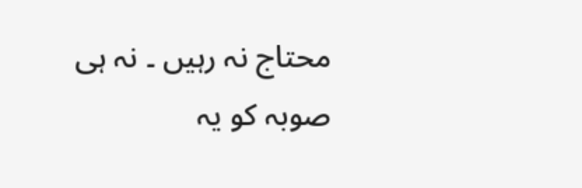محتاج نہ رہیں ۔ نہ ہی صوبہ کو یہ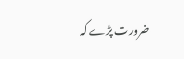ضرورت پڑے کہ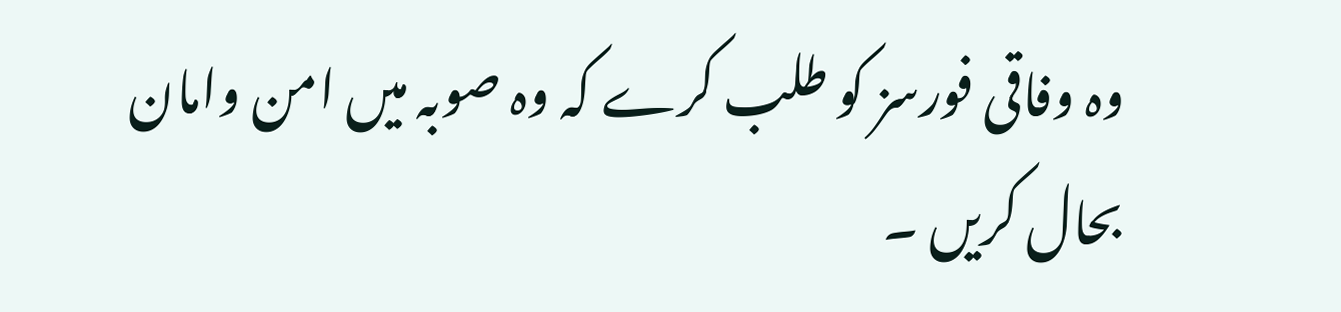وہ وفاقی فورسز کو طلب کرے کہ وہ صوبہ میں امن وامان بحال کریں ۔